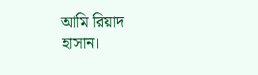আমি রিয়াদ হাসান।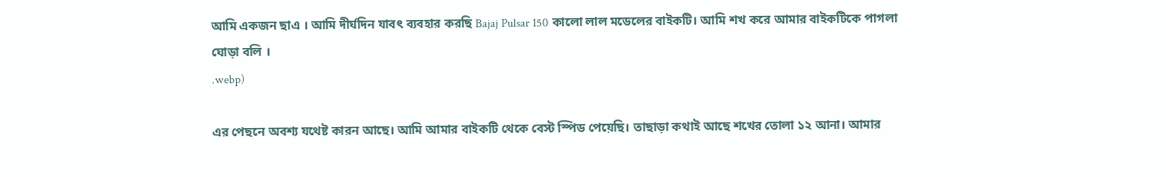আমি একজন ছাএ । আমি দীর্ঘদিন যাবৎ ব্যবহার করছি Bajaj Pulsar 150 কালো লাল মডেলের বাইকটি। আমি শখ করে আমার বাইকটিকে পাগলা ঘোড়া বলি ।
.webp)

এর পেছনে অবশ্য যথেষ্ট কারন আছে। আমি আমার বাইকটি থেকে বেস্ট স্পিড পেয়েছি। তাছাড়া কথাই আছে শখের তোলা ১২ আনা। আমার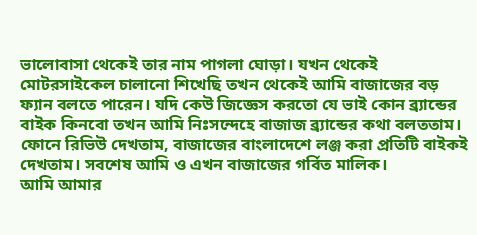ভালোবাসা থেকেই তার নাম পাগলা ঘোড়া। যখন থেকেই মোটরসাইকেল চালানো শিখেছি তখন থেকেই আমি বাজাজের বড় ফ্যান বলতে পারেন। যদি কেউ জিজ্ঞেস করতো যে ভাই কোন ব্র্যান্ডের বাইক কিনবো তখন আমি নিঃসন্দেহে বাজাজ ব্র্যান্ডের কথা বলততাম। ফোনে রিভিউ দেখতাম, বাজাজের বাংলাদেশে লঞ্জ করা প্রতিটি বাইকই দেখতাম। সবশেষ আমি ও এখন বাজাজের গর্বিত মালিক।
আমি আমার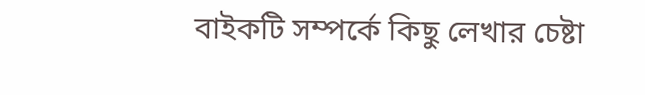বাইকটি সম্পর্কে কিছু লেখার চেষ্টা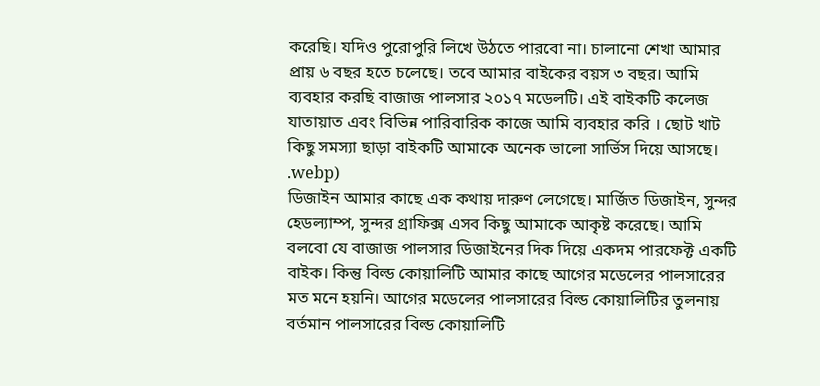করেছি। যদিও পুরোপুরি লিখে উঠতে পারবো না। চালানো শেখা আমার প্রায় ৬ বছর হতে চলেছে। তবে আমার বাইকের বয়স ৩ বছর। আমি ব্যবহার করছি বাজাজ পালসার ২০১৭ মডেলটি। এই বাইকটি কলেজ যাতায়াত এবং বিভিন্ন পারিবারিক কাজে আমি ব্যবহার করি । ছোট খাট কিছু সমস্যা ছাড়া বাইকটি আমাকে অনেক ভালো সার্ভিস দিয়ে আসছে।
.webp)
ডিজাইন আমার কাছে এক কথায় দারুণ লেগেছে। মার্জিত ডিজাইন, সুন্দর হেডল্যাম্প, সুন্দর গ্রাফিক্স এসব কিছু আমাকে আকৃষ্ট করেছে। আমি বলবো যে বাজাজ পালসার ডিজাইনের দিক দিয়ে একদম পারফেক্ট একটি বাইক। কিন্তু বিল্ড কোয়ালিটি আমার কাছে আগের মডেলের পালসারের মত মনে হয়নি। আগের মডেলের পালসারের বিল্ড কোয়ালিটির তুলনায় বর্তমান পালসারের বিল্ড কোয়ালিটি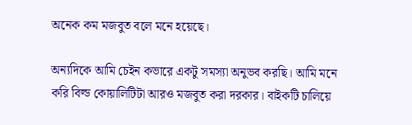অনেক কম মজবুত বলে মনে হয়েছে।

অন্যদিকে আমি চেইন কভারে একটু সমস্যা অনুভব করছি। আমি মনে করি বিল্ড কোয়ালিটিটা আরও মজবুত করা দরকার। বাইকটি চালিয়ে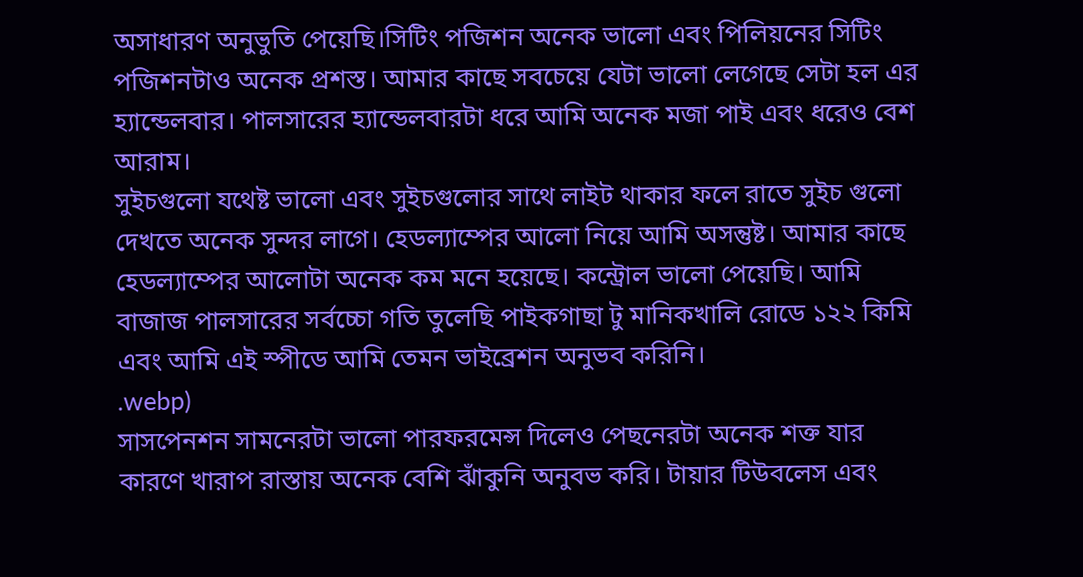অসাধারণ অনুভুতি পেয়েছি।সিটিং পজিশন অনেক ভালো এবং পিলিয়নের সিটিং পজিশনটাও অনেক প্রশস্ত। আমার কাছে সবচেয়ে যেটা ভালো লেগেছে সেটা হল এর হ্যান্ডেলবার। পালসারের হ্যান্ডেলবারটা ধরে আমি অনেক মজা পাই এবং ধরেও বেশ আরাম।
সুইচগুলো যথেষ্ট ভালো এবং সুইচগুলোর সাথে লাইট থাকার ফলে রাতে সুইচ গুলো দেখতে অনেক সুন্দর লাগে। হেডল্যাম্পের আলো নিয়ে আমি অসন্তুষ্ট। আমার কাছে হেডল্যাম্পের আলোটা অনেক কম মনে হয়েছে। কন্ট্রোল ভালো পেয়েছি। আমি বাজাজ পালসারের সর্বচ্চো গতি তুলেছি পাইকগাছা টু মানিকখালি রোডে ১২২ কিমি এবং আমি এই স্পীডে আমি তেমন ভাইব্রেশন অনুভব করিনি।
.webp)
সাসপেনশন সামনেরটা ভালো পারফরমেন্স দিলেও পেছনেরটা অনেক শক্ত যার কারণে খারাপ রাস্তায় অনেক বেশি ঝাঁকুনি অনুবভ করি। টায়ার টিউবলেস এবং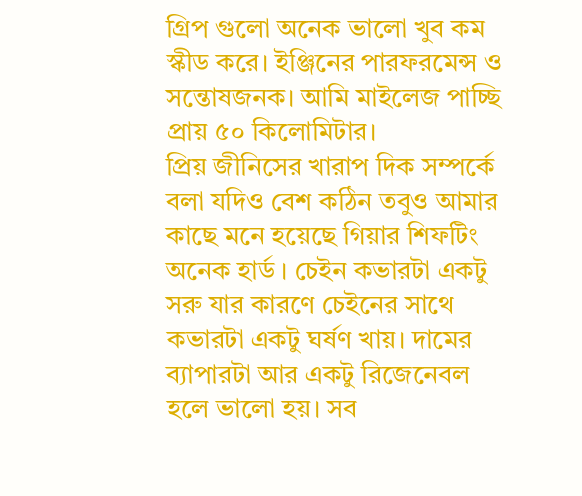গ্রিপ গুলো অনেক ভালো খুব কম স্কীড করে। ইঞ্জিনের পারফরমেন্স ও সন্তোষজনক। আমি মাইলেজ পাচ্ছি প্রায় ৫০ কিলোমিটার।
প্রিয় জীনিসের খারাপ দিক সম্পর্কে বলা যদিও বেশ কঠিন তবুও আমার কাছে মনে হয়েছে গিয়ার শিফটিং অনেক হার্ড । চেইন কভারটা একটু সরু যার কারণে চেইনের সাথে কভারটা একটু ঘর্ষণ খায়। দামের ব্যাপারটা আর একটু রিজেনেবল হলে ভালো হয়। সব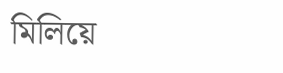মিলিয়ে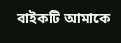বাইকটি আমাকে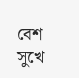বেশ সুখে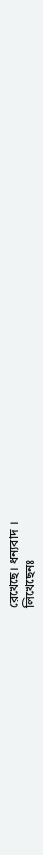রেখেছে। ধন্যবাদ ।
লিখেছেনঃ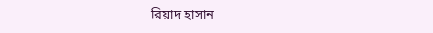রিয়াদ হাসান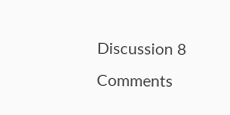Discussion 8 Comments